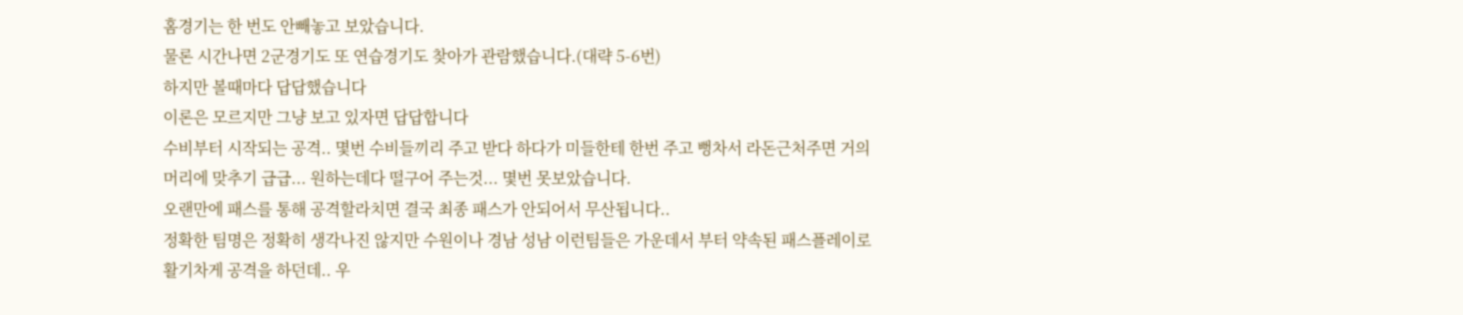홈경기는 한 번도 안빼놓고 보았습니다.
물론 시간나면 2군경기도 또 연습경기도 찾아가 관람했습니다.(대략 5-6번)
하지만 볼때마다 답답했습니다
이론은 모르지만 그냥 보고 있자면 답답합니다
수비부터 시작되는 공격.. 몇번 수비들끼리 주고 받다 하다가 미들한테 한번 주고 뻥차서 라돈근처주면 거의 머리에 맞추기 급급... 원하는데다 떨구어 주는것... 몇번 못보았습니다.
오랜만에 패스를 통해 공격할라치면 결국 최종 패스가 안되어서 무산됩니다..
정확한 팀명은 정확히 생각나진 않지만 수원이나 경남 성남 이런팀들은 가운데서 부터 약속된 패스플레이로 활기차게 공격을 하던데.. 우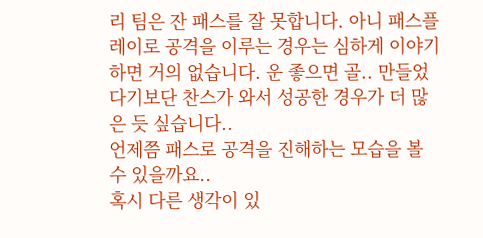리 팀은 잔 패스를 잘 못합니다. 아니 패스플레이로 공격을 이루는 경우는 심하게 이야기하면 거의 없습니다. 운 좋으면 골.. 만들었다기보단 찬스가 와서 성공한 경우가 더 많은 듯 싶습니다..
언제쯤 패스로 공격을 진해하는 모습을 볼 수 있을까요..
혹시 다른 생각이 있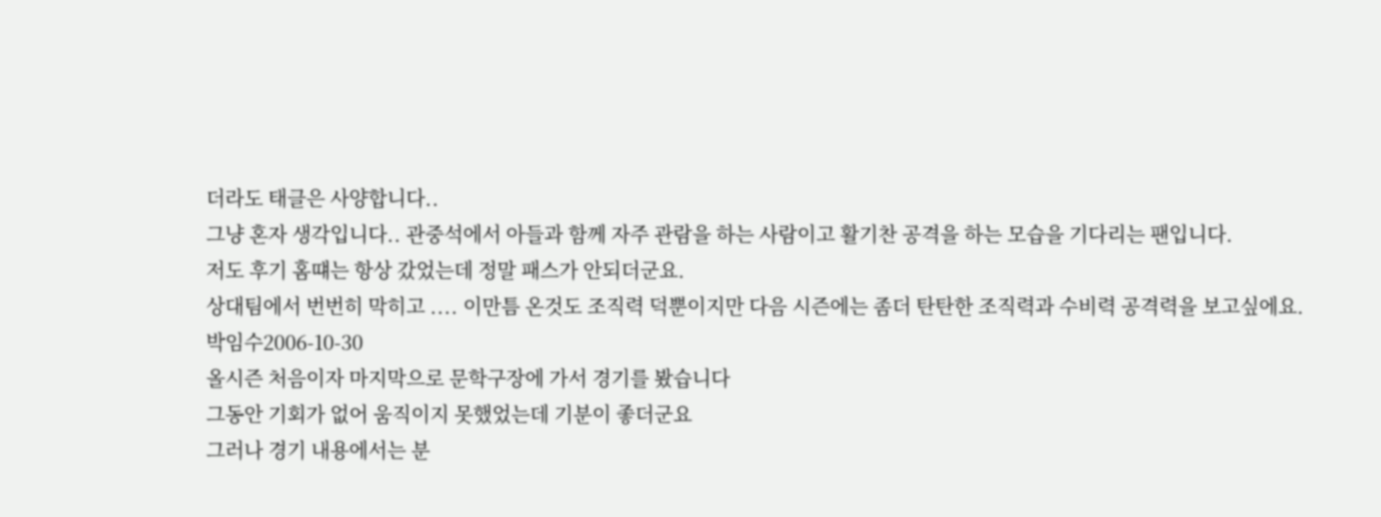더라도 태클은 사양합니다..
그냥 혼자 생각입니다.. 관중석에서 아들과 함께 자주 관람을 하는 사람이고 활기찬 공격을 하는 모습을 기다리는 팬입니다.
저도 후기 홈떄는 항상 갔었는데 정말 패스가 안되더군요.
상대팀에서 번번히 막히고 .... 이만틈 온것도 조직력 덕뿐이지만 다음 시즌에는 좀더 탄탄한 조직력과 수비력 공격력을 보고싶에요.
박임수2006-10-30
올시즌 처음이자 마지막으로 문학구장에 가서 경기를 봤습니다
그동안 기회가 없어 움직이지 못했었는데 기분이 좋더군요
그러나 경기 내용에서는 분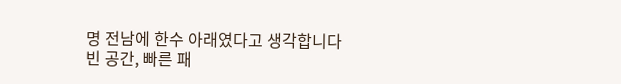명 전남에 한수 아래였다고 생각합니다
빈 공간, 빠른 패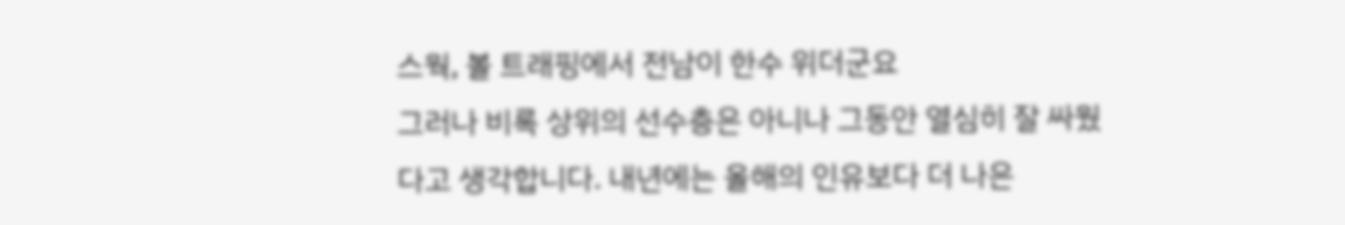스웍, 볼 트래핑에서 전남이 한수 위더군요
그러나 비록 상위의 선수층은 아니나 그동안 열심히 잘 싸웠다고 생각합니다. 내년에는 올해의 인유보다 더 나은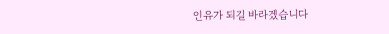인유가 되길 바라겠습니다